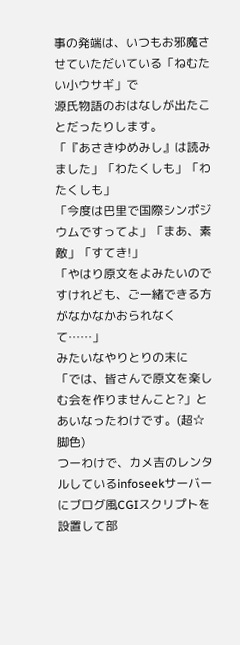事の発端は、いつもお邪魔させていただいている「ねむたい小ウサギ」で
源氏物語のおはなしが出たことだったりします。
「『あさきゆめみし』は読みました」「わたくしも」「わたくしも」
「今度は巴里で国際シンポジウムですってよ」「まあ、素敵」「すてき!」
「やはり原文をよみたいのですけれども、ご一緒できる方がなかなかおられなくて……」
みたいなやりとりの末に
「では、皆さんで原文を楽しむ会を作りませんこと?」とあいなったわけです。(超☆脚色)
つーわけで、カメ吉のレンタルしているinfoseekサーバーにブログ風CGIスクリプトを設置して部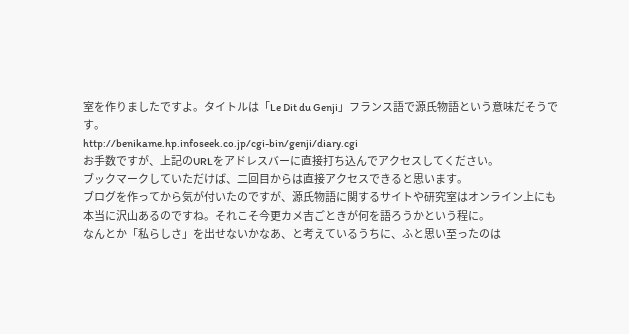室を作りましたですよ。タイトルは「Le Dit du Genji」フランス語で源氏物語という意味だそうです。
http://benikame.hp.infoseek.co.jp/cgi-bin/genji/diary.cgi
お手数ですが、上記のURLをアドレスバーに直接打ち込んでアクセスしてください。
ブックマークしていただけば、二回目からは直接アクセスできると思います。
ブログを作ってから気が付いたのですが、源氏物語に関するサイトや研究室はオンライン上にも本当に沢山あるのですね。それこそ今更カメ吉ごときが何を語ろうかという程に。
なんとか「私らしさ」を出せないかなあ、と考えているうちに、ふと思い至ったのは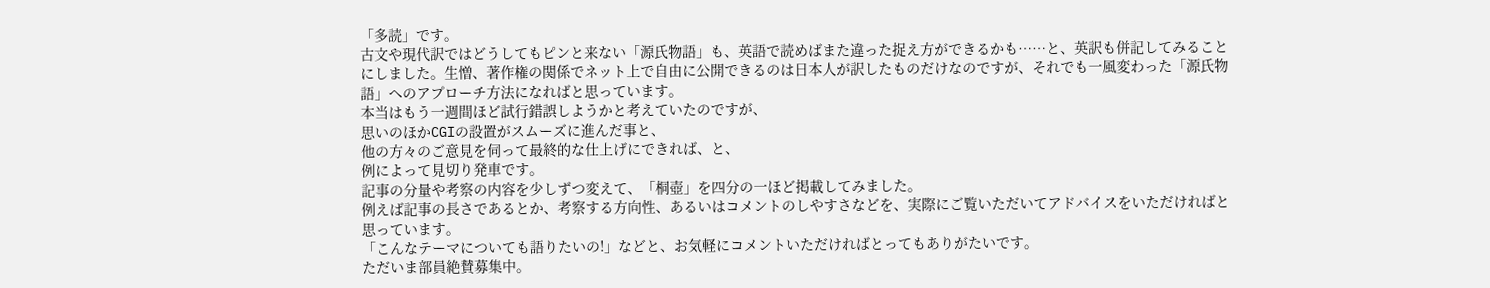「多読」です。
古文や現代訳ではどうしてもピンと来ない「源氏物語」も、英語で読めばまた違った捉え方ができるかも……と、英訳も併記してみることにしました。生憎、著作権の関係でネット上で自由に公開できるのは日本人が訳したものだけなのですが、それでも一風変わった「源氏物語」へのアプローチ方法になればと思っています。
本当はもう一週間ほど試行錯誤しようかと考えていたのですが、
思いのほかCGIの設置がスムーズに進んだ事と、
他の方々のご意見を伺って最終的な仕上げにできれば、と、
例によって見切り発車です。
記事の分量や考察の内容を少しずつ変えて、「桐壺」を四分の一ほど掲載してみました。
例えば記事の長さであるとか、考察する方向性、あるいはコメントのしやすさなどを、実際にご覧いただいてアドバイスをいただければと思っています。
「こんなテーマについても語りたいの!」などと、お気軽にコメントいただければとってもありがたいです。
ただいま部員絶賛募集中。